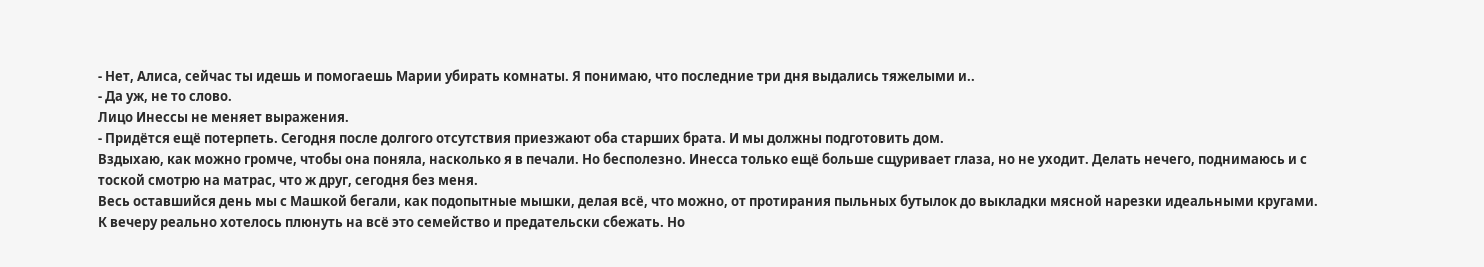- Нет, Алиса, сейчас ты идешь и помогаешь Марии убирать комнаты. Я понимаю, что последние три дня выдались тяжелыми и..
- Да уж, не то слово.
Лицо Инессы не меняет выражения.
- Придётся ещё потерпеть. Сегодня после долгого отсутствия приезжают оба старших брата. И мы должны подготовить дом.
Вздыхаю, как можно громче, чтобы она поняла, насколько я в печали. Но бесполезно. Инесса только ещё больше сщуривает глаза, но не уходит. Делать нечего, поднимаюсь и с тоской смотрю на матрас, что ж друг, сегодня без меня.
Весь оставшийся день мы с Машкой бегали, как подопытные мышки, делая всё, что можно, от протирания пыльных бутылок до выкладки мясной нарезки идеальными кругами.
К вечеру реально хотелось плюнуть на всё это семейство и предательски сбежать. Но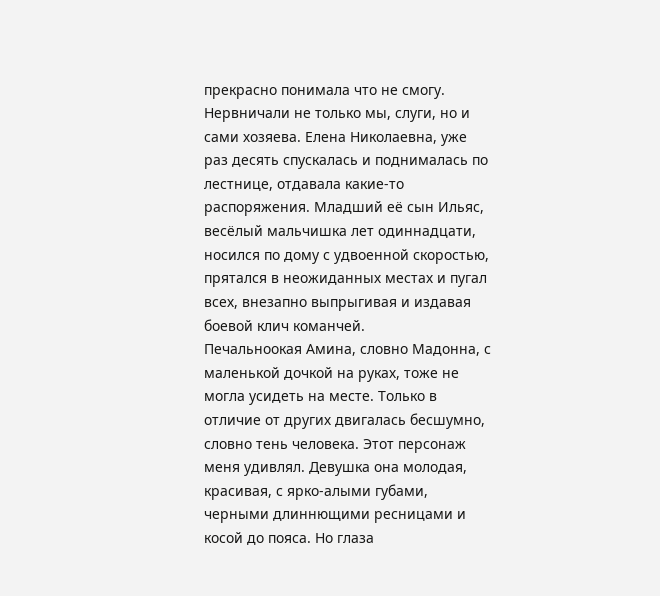прекрасно понимала что не смогу. Нервничали не только мы, слуги, но и сами хозяева. Елена Николаевна, уже раз десять спускалась и поднималась по лестнице, отдавала какие-то распоряжения. Младший её сын Ильяс, весёлый мальчишка лет одиннадцати, носился по дому с удвоенной скоростью, прятался в неожиданных местах и пугал всех, внезапно выпрыгивая и издавая боевой клич команчей.
Печальноокая Амина, словно Мадонна, с маленькой дочкой на руках, тоже не могла усидеть на месте. Только в отличие от других двигалась бесшумно, словно тень человека. Этот персонаж меня удивлял. Девушка она молодая, красивая, с ярко-алыми губами, черными длиннющими ресницами и косой до пояса. Но глаза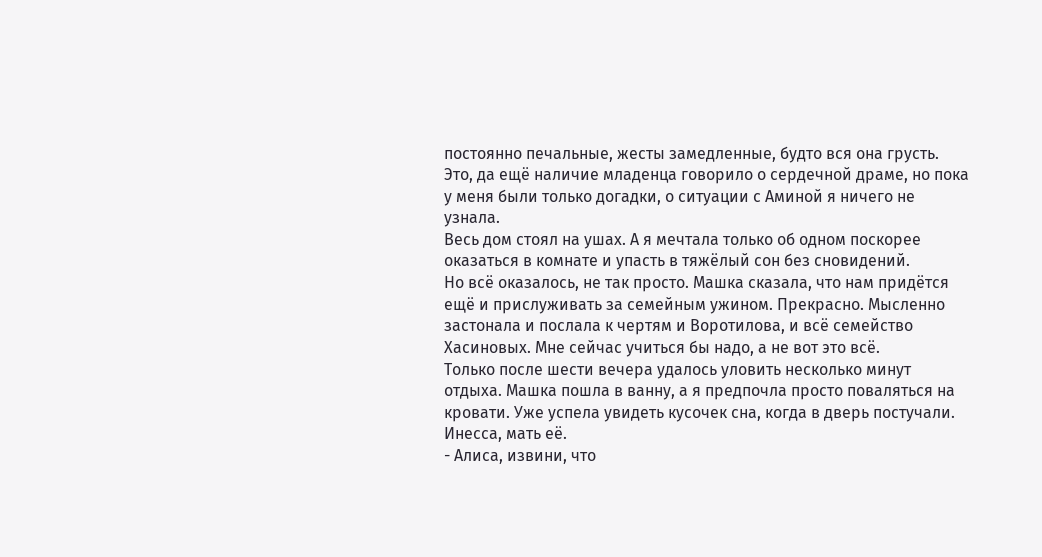постоянно печальные, жесты замедленные, будто вся она грусть. Это, да ещё наличие младенца говорило о сердечной драме, но пока у меня были только догадки, о ситуации с Аминой я ничего не узнала.
Весь дом стоял на ушах. А я мечтала только об одном поскорее оказаться в комнате и упасть в тяжёлый сон без сновидений.
Но всё оказалось, не так просто. Машка сказала, что нам придётся ещё и прислуживать за семейным ужином. Прекрасно. Мысленно застонала и послала к чертям и Воротилова, и всё семейство Хасиновых. Мне сейчас учиться бы надо, а не вот это всё.
Только после шести вечера удалось уловить несколько минут отдыха. Машка пошла в ванну, а я предпочла просто поваляться на кровати. Уже успела увидеть кусочек сна, когда в дверь постучали. Инесса, мать её.
- Алиса, извини, что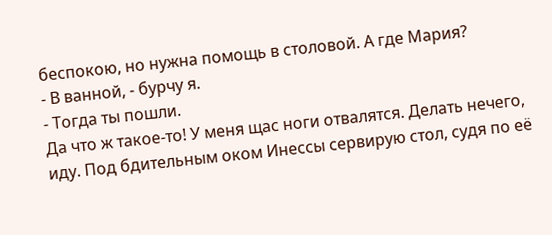беспокою, но нужна помощь в столовой. А где Мария?
- В ванной, - бурчу я.
- Тогда ты пошли.
Да что ж такое-то! У меня щас ноги отвалятся. Делать нечего, иду. Под бдительным оком Инессы сервирую стол, судя по её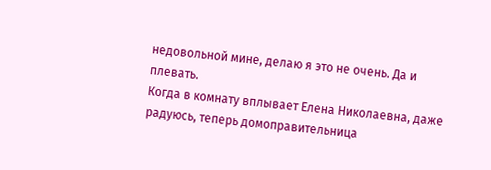недовольной мине, делаю я это не очень. Да и плевать.
Когда в комнату вплывает Елена Николаевна, даже радуюсь, теперь домоправительница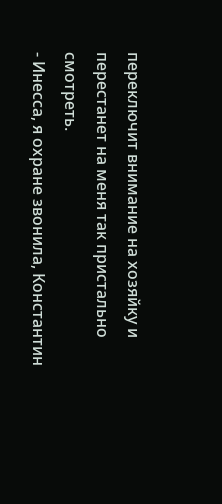переключит внимание на хозяйку и перестанет на меня так пристально смотреть.
- Инесса, я охране звонила, Константин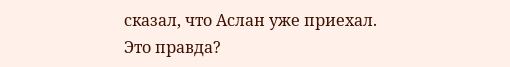сказал, что Аслан уже приехал. Это правда?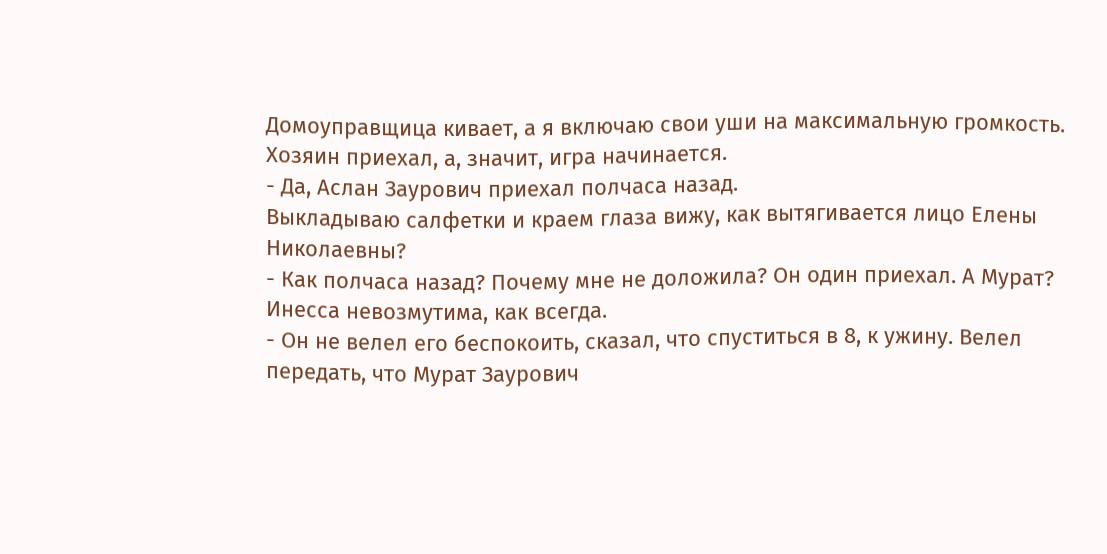Домоуправщица кивает, а я включаю свои уши на максимальную громкость. Хозяин приехал, а, значит, игра начинается.
- Да, Аслан Заурович приехал полчаса назад.
Выкладываю салфетки и краем глаза вижу, как вытягивается лицо Елены Николаевны?
- Как полчаса назад? Почему мне не доложила? Он один приехал. А Мурат?
Инесса невозмутима, как всегда.
- Он не велел его беспокоить, сказал, что спуститься в 8, к ужину. Велел передать, что Мурат Заурович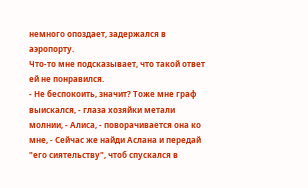немного опоздает, задержался в аэропорту.
Что-то мне подсказывает, что такой ответ ей не понравился.
- Не беспокоить, значит? Тоже мне граф выискался, - глаза хозяйки метали молнии, - Алиса, - поворачивается она ко мне, - Сейчас же найди Аслана и передай "его сиятельству", чтоб спускался в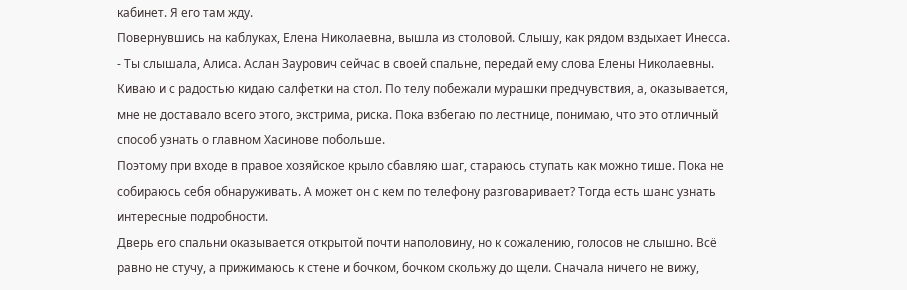кабинет. Я его там жду.
Повернувшись на каблуках, Елена Николаевна, вышла из столовой. Слышу, как рядом вздыхает Инесса.
- Ты слышала, Алиса. Аслан Заурович сейчас в своей спальне, передай ему слова Елены Николаевны.
Киваю и с радостью кидаю салфетки на стол. По телу побежали мурашки предчувствия, а, оказывается, мне не доставало всего этого, экстрима, риска. Пока взбегаю по лестнице, понимаю, что это отличный способ узнать о главном Хасинове побольше.
Поэтому при входе в правое хозяйское крыло сбавляю шаг, стараюсь ступать как можно тише. Пока не собираюсь себя обнаруживать. А может он с кем по телефону разговаривает? Тогда есть шанс узнать интересные подробности.
Дверь его спальни оказывается открытой почти наполовину, но к сожалению, голосов не слышно. Всё равно не стучу, а прижимаюсь к стене и бочком, бочком скольжу до щели. Сначала ничего не вижу,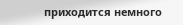приходится немного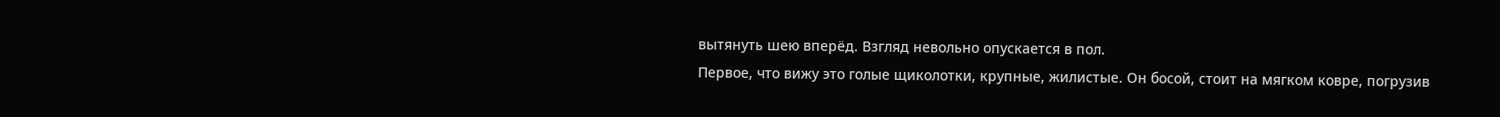вытянуть шею вперёд. Взгляд невольно опускается в пол.
Первое, что вижу это голые щиколотки, крупные, жилистые. Он босой, стоит на мягком ковре, погрузив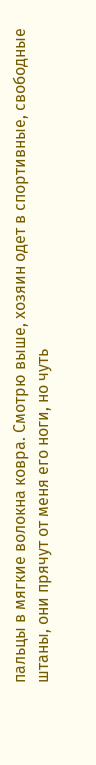пальцы в мягкие волокна ковра. Смотрю выше, хозяин одет в спортивные, свободные штаны, они прячут от меня его ноги, но чуть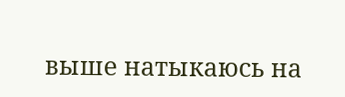выше натыкаюсь на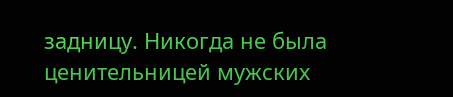задницу. Никогда не была ценительницей мужских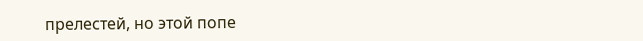прелестей, но этой попе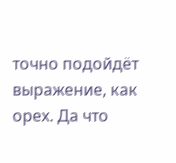точно подойдёт выражение, как орех. Да что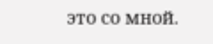это со мной.